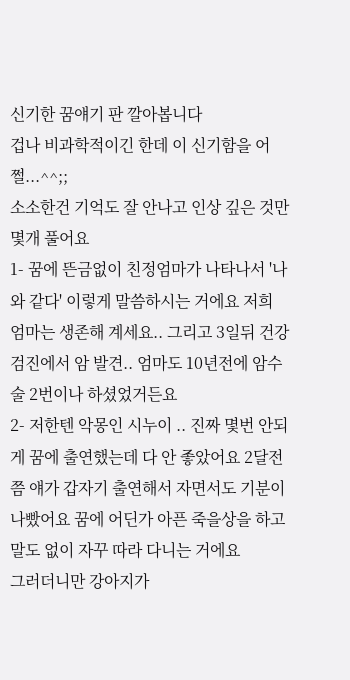신기한 꿈얘기 판 깔아봅니다
겁나 비과학적이긴 한데 이 신기함을 어쩔...^^;;
소소한건 기억도 잘 안나고 인상 깊은 것만 몇개 풀어요
1- 꿈에 뜬금없이 친정엄마가 나타나서 '나와 같다' 이렇게 말씀하시는 거에요 저희 엄마는 생존해 계세요.. 그리고 3일뒤 건강검진에서 암 발견.. 엄마도 10년전에 암수술 2번이나 하셨었거든요
2- 저한텐 악몽인 시누이 .. 진짜 몇번 안되게 꿈에 출연했는데 다 안 좋았어요 2달전쯤 얘가 갑자기 출연해서 자면서도 기분이 나빴어요 꿈에 어딘가 아픈 죽을상을 하고 말도 없이 자꾸 따라 다니는 거에요
그러더니만 강아지가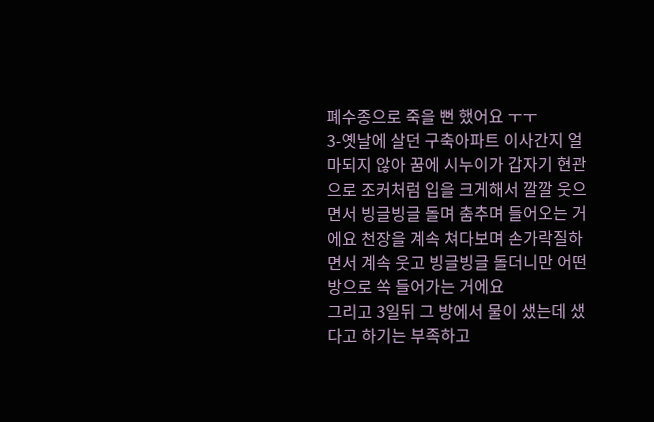폐수종으로 죽을 뻔 했어요 ㅜㅜ
3-옛날에 살던 구축아파트 이사간지 얼마되지 않아 꿈에 시누이가 갑자기 현관으로 조커처럼 입을 크게해서 깔깔 웃으면서 빙글빙글 돌며 춤추며 들어오는 거에요 천장을 계속 쳐다보며 손가락질하면서 계속 웃고 빙글빙글 돌더니만 어떤 방으로 쏙 들어가는 거에요
그리고 3일뒤 그 방에서 물이 샜는데 샜다고 하기는 부족하고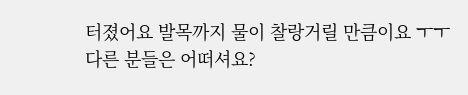터졌어요 발목까지 물이 찰랑거릴 만큼이요 ㅜㅜ
다른 분들은 어떠셔요?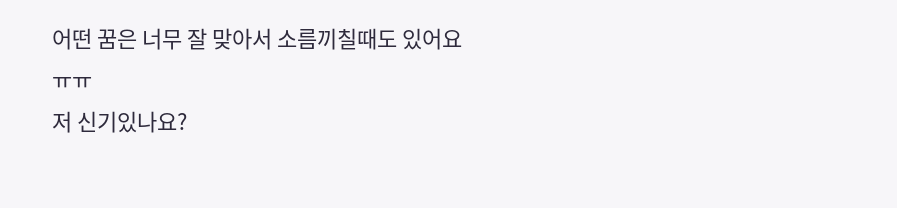어떤 꿈은 너무 잘 맞아서 소름끼칠때도 있어요
ㅠㅠ
저 신기있나요?